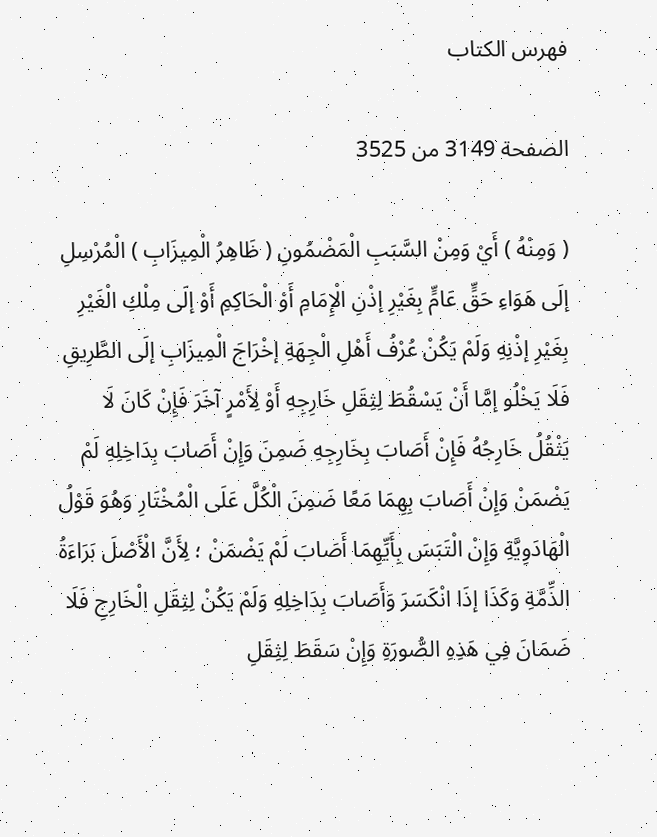فهرس الكتاب

الصفحة 3149 من 3525

( وَمِنْهُ ) أَيْ وَمِنْ السَّبَبِ الْمَضْمُونِ ( ظَاهِرُ الْمِيزَابِ ) الْمُرْسِلِ إلَى هَوَاءِ حَقٍّ عَامٍّ بِغَيْرِ إذْنِ الْإِمَامِ أَوْ الْحَاكِمِ أَوْ إلَى مِلْكِ الْغَيْرِ بِغَيْرِ إذْنِهِ وَلَمْ يَكُنْ عُرْفُ أَهْلِ الْجِهَةِ إخْرَاجَ الْمِيزَابِ إلَى الطَّرِيقِ فَلَا يَخْلُو إمَّا أَنْ يَسْقُطَ لِثِقَلِ خَارِجِهِ أَوْ لِأَمْرٍ آخَرَ فَإِنْ كَانَ لَا يَثْقُلُ خَارِجُهُ فَإِنْ أَصَابَ بِخَارِجِهِ ضَمِنَ وَإِنْ أَصَابَ بِدَاخِلِهِ لَمْ يَضْمَنْ وَإِنْ أَصَابَ بِهِمَا مَعًا ضَمِنَ الْكُلَّ عَلَى الْمُخْتَارِ وَهُوَ قَوْلُ الْهَادَوِيَّةِ وَإِنْ الْتَبَسَ بِأَيِّهِمَا أَصَابَ لَمْ يَضْمَنْ ؛ لِأَنَّ الْأَصْلَ بَرَاءَةُ الذِّمَّةِ وَكَذَا إذَا انْكَسَرَ وَأَصَابَ بِدَاخِلِهِ وَلَمْ يَكُنْ لِثِقَلِ الْخَارِجِ فَلَا ضَمَانَ فِي هَذِهِ الصُّورَةِ وَإِنْ سَقَطَ لِثِقَلِ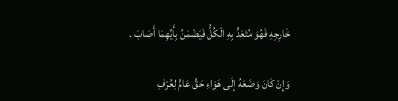خَارِجِهِ فَهُوَ مُتَعَدٍّ بِهِ الْكُلُّ فَيَضْمَنُ بِأَيِّهِمَا أَصَابَ .

وَإِنْ كَانَ وَضَعَهُ إلَى هَوَاءِ حَقٍّ عَامٍّ لِعُرْفِ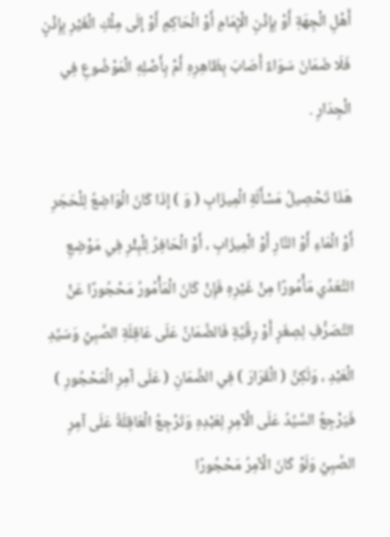أَهْلِ الْجِهَةِ أَوْ بِإِذْنِ الْإِمَامِ أَوْ الْحَاكِمِ أَوْ إلَى مِلْكِ الْغَيْرِ بِإِذْنٍ فَلَا ضَمَانَ سَوَاءٌ أَصَابَ بِظَاهِرِهِ أَمْ بِأَصْلِهِ الْمَوْضُوعِ فِي الْجِدَارِ .

هَذَا تَحْصِيلُ مَسْأَلَةِ الْمِيزَابِ ( وَ ) إذَا كَانَ الْوَاضِعُ لِلْحَجَرِ أَوْ الْمَاءِ أَوْ النَّارِ أَوْ الْمِيزَابِ ، أَوْ الْحَافِرُ لِلْبِئْرِ فِي مَوْضِعِ التَّعَدِّي مَأْمُورًا مِنْ غَيْرِهِ فَإِنْ كَانَ الْمَأْمُورُ مَحْجُورًا عَنْ التَّصَرُّفِ لِصِغَرٍ أَوْ رِقِّيَّةٍ فَالضَّمَانُ عَلَى عَاقِلَةِ الصَّبِيِّ وَسَيِّدِ الْعَبْدِ ، وَلَكِنَّ ( الْقَرَارَ ) فِي الضَّمَانِ ( عَلَى آمِرِ الْمَحْجُورِ ) فَيَرْجِعُ السَّيِّدُ عَلَى الْآمِرِ لِعَبْدِهِ وَتَرْجِعُ الْعَاقِلَةُ عَلَى آمِرِ الصَّبِيِّ وَلَوْ كَانَ الْآمِرُ مَحْجُورًا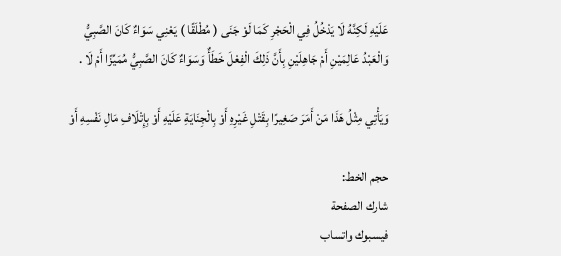عَلَيْهِ لَكِنَّهُ لَا يَدْخُلُ فِي الْحَجْرِ كَمَا لَوْ جَنَى ( مُطْلَقًا ) يَعْنِي سَوَاءٌ كَانَ الصَّبِيُّ وَالْعَبْدُ عَالِمَيْنِ أَمْ جَاهِلَيْنِ بِأَنَّ ذَلِكَ الْفِعْلَ خَطَأٌ وَسَوَاءٌ كَانَ الصَّبِيُّ مُمَيِّزًا أَمْ لَا .

وَيَأْتِي مِثْلُ هَذَا مَنْ أَمَرَ صَغِيرًا بِقَتْلِ غَيْرِهِ أَوْ بِالْجِنَايَةِ عَلَيْهِ أَوْ بِإِتْلَافِ مَالِ نَفْسِهِ أَوْ

حجم الخط:
شارك الصفحة
فيسبوك واتساب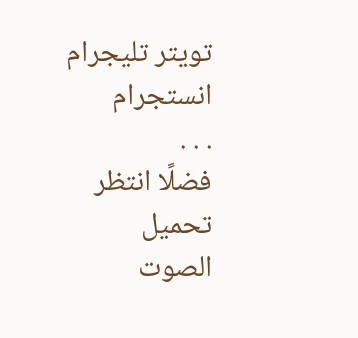تويتر تليجرام انستجرام
. . .
فضلًا انتظر تحميل الصوت